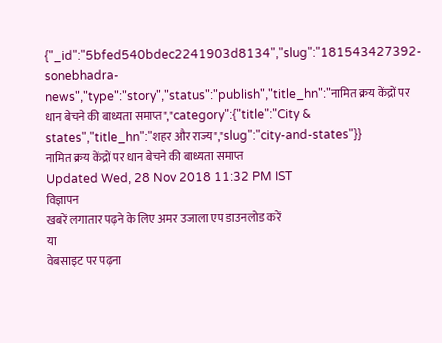{"_id":"5bfed540bdec2241903d8134","slug":"181543427392-sonebhadra-news","type":"story","status":"publish","title_hn":"नामित क्रय केंद्रों पर धान बेचने की बाध्यता समाप्त","category":{"title":"City & states","title_hn":"शहर और राज्य","slug":"city-and-states"}}
नामित क्रय केंद्रों पर धान बेचने की बाध्यता समाप्त
Updated Wed, 28 Nov 2018 11:32 PM IST
विज्ञापन
खबरें लगातार पढ़ने के लिए अमर उजाला एप डाउनलोड करें
या
वेबसाइट पर पढ़ना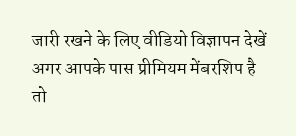जारी रखने के लिए वीडियो विज्ञापन देखें
अगर आपके पास प्रीमियम मेंबरशिप है तो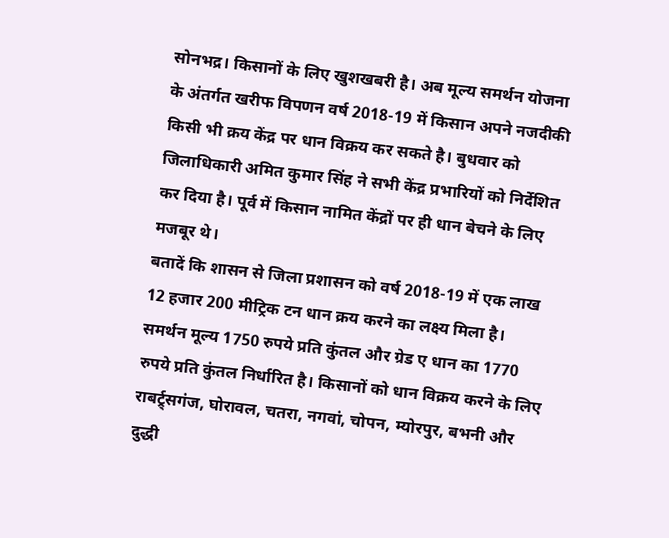सोनभद्र। किसानों के लिए खुशखबरी है। अब मूल्य समर्थन योजना के अंतर्गत खरीफ विपणन वर्ष 2018-19 में किसान अपने नजदीकी किसी भी क्रय केंद्र पर धान विक्रय कर सकते है। बुधवार को जिलाधिकारी अमित कुमार सिंह ने सभी केंद्र प्रभारियों को निर्देशित कर दिया है। पूर्व में किसान नामित केंद्रों पर ही धान बेचने के लिए मजबूर थे।
बतादें कि शासन से जिला प्रशासन को वर्ष 2018-19 में एक लाख 12 हजार 200 मीट्रिक टन धान क्रय करने का लक्ष्य मिला है। समर्थन मूल्य 1750 रुपये प्रति कुंतल और ग्रेड ए धान का 1770 रुपये प्रति कुंतल निर्धारित है। किसानों को धान विक्रय करने के लिए राबर्ट्र्सगंज, घोरावल, चतरा, नगवां, चोपन, म्योरपुर, बभनी और दुद्धी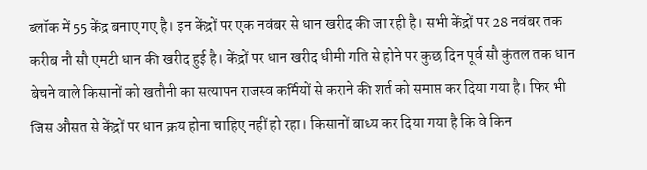ब्लॉक में 55 केंद्र बनाए गए है। इन केंद्रों पर एक नवंबर से धान खरीद की जा रही है। सभी केंद्रों पर 28 नवंबर तक करीब नौ सौ एमटी धान की खरीद हुई है। केंद्रों पर धान खरीद धीमी गति से होने पर कुछ दिन पूर्व सौ कुंतल तक धान बेचने वाले किसानों को खतौनी का सत्यापन राजस्व कर्मियों से कराने की शर्त को समाप्त कर दिया गया है। फिर भी जिस औसत से केंद्रों पर धान क्रय होना चाहिए नहीं हो रहा। किसानों बाध्य कर दिया गया है कि वे किन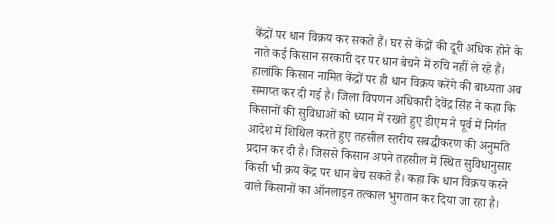केंद्रों पर धान विक्रय कर सकते हैं। घर से केंद्रों की दूरी अधिक होने के नाते कई किसान सरकारी दर पर धान बेचने में रुचि नहीं ले रहे हैं। हालांकि किसान नामित केंद्रों पर ही धान विक्रय करेंगे की बाध्यता अब समाप्त कर दी गई है। जिला विपणन अधिकारी देवेंद्र सिंह ने कहा कि किसानों की सुविधाओं को ध्यान में रखते हुए डीएम ने पूर्व में निर्गत आदेश में शिथिल करते हुए तहसील स्तरीय सबद्धीकरण की अनुमति प्रदान कर दी है। जिससे किसान अपने तहसील में स्थित सुविधानुसार किसी भी क्रय केंद्र पर धान बेच सकते है। कहा कि धान विक्रय करने वाले किसानों का ऑनलाइन तत्काल भुगतान कर दिया जा रहा है।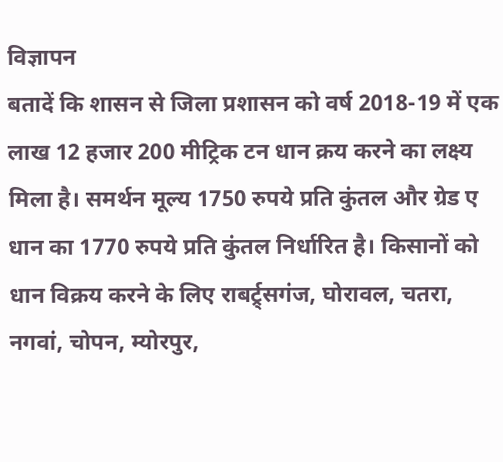विज्ञापन
बतादें कि शासन से जिला प्रशासन को वर्ष 2018-19 में एक लाख 12 हजार 200 मीट्रिक टन धान क्रय करने का लक्ष्य मिला है। समर्थन मूल्य 1750 रुपये प्रति कुंतल और ग्रेड ए धान का 1770 रुपये प्रति कुंतल निर्धारित है। किसानों को धान विक्रय करने के लिए राबर्ट्र्सगंज, घोरावल, चतरा, नगवां, चोपन, म्योरपुर,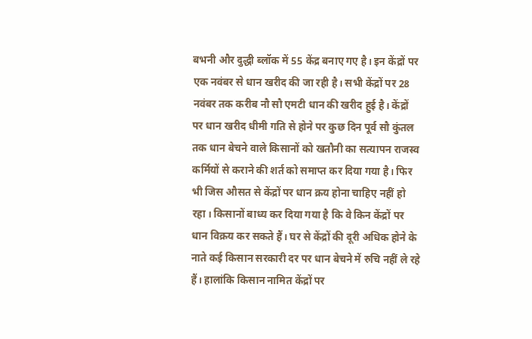बभनी और दुद्धी ब्लॉक में 55 केंद्र बनाए गए है। इन केंद्रों पर एक नवंबर से धान खरीद की जा रही है। सभी केंद्रों पर 28 नवंबर तक करीब नौ सौ एमटी धान की खरीद हुई है। केंद्रों पर धान खरीद धीमी गति से होने पर कुछ दिन पूर्व सौ कुंतल तक धान बेचने वाले किसानों को खतौनी का सत्यापन राजस्व कर्मियों से कराने की शर्त को समाप्त कर दिया गया है। फिर भी जिस औसत से केंद्रों पर धान क्रय होना चाहिए नहीं हो रहा। किसानों बाध्य कर दिया गया है कि वे किन केंद्रों पर धान विक्रय कर सकते हैं। घर से केंद्रों की दूरी अधिक होने के नाते कई किसान सरकारी दर पर धान बेचने में रुचि नहीं ले रहे हैं। हालांकि किसान नामित केंद्रों पर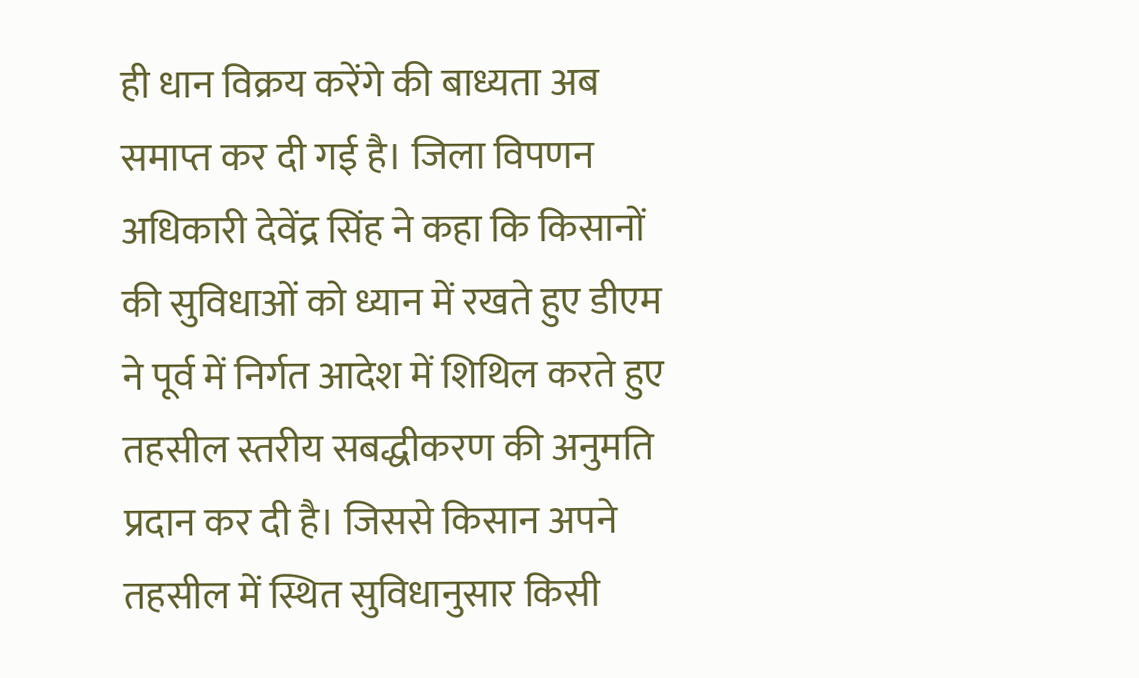ही धान विक्रय करेंगे की बाध्यता अब समाप्त कर दी गई है। जिला विपणन अधिकारी देवेंद्र सिंह ने कहा कि किसानों की सुविधाओं को ध्यान में रखते हुए डीएम ने पूर्व में निर्गत आदेश में शिथिल करते हुए तहसील स्तरीय सबद्धीकरण की अनुमति प्रदान कर दी है। जिससे किसान अपने तहसील में स्थित सुविधानुसार किसी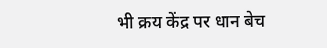भी क्रय केंद्र पर धान बेच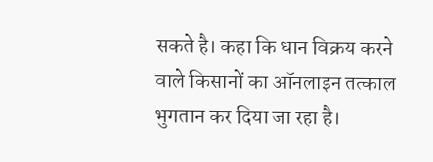सकते है। कहा कि धान विक्रय करने वाले किसानों का ऑनलाइन तत्काल भुगतान कर दिया जा रहा है।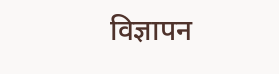विज्ञापन